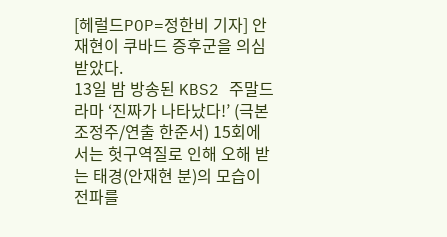[헤럴드POP=정한비 기자] 안재현이 쿠바드 증후군을 의심 받았다.
13일 밤 방송된 KBS2 주말드라마 ‘진짜가 나타났다!’ (극본 조정주/연출 한준서) 15회에서는 헛구역질로 인해 오해 받는 태경(안재현 분)의 모습이 전파를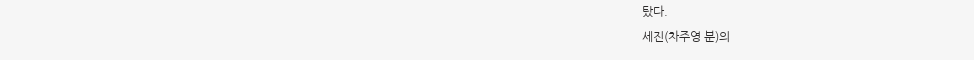탔다.
세진(차주영 분)의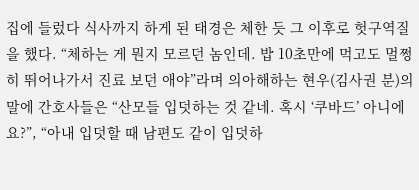집에 들렀다 식사까지 하게 된 태경은 체한 듯 그 이후로 헛구역질을 했다. “체하는 게 뭔지 모르던 놈인데. 밥 10초만에 먹고도 멀쩡히 뛰어나가서 진료 보던 애야”라며 의아해하는 현우(김사권 분)의 말에 간호사들은 “산모들 입덧하는 것 같네. 혹시 ‘쿠바드’ 아니에요?”, “아내 입덧할 때 남편도 같이 입덧하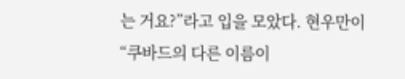는 거요?”라고 입을 모았다. 현우만이 “쿠바드의 다른 이름이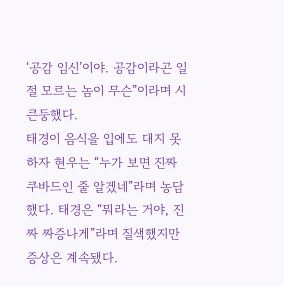‘공감 임신’이야. 공감이라곤 일절 모르는 놈이 무슨”이라며 시큰둥했다.
태경이 음식을 입에도 대지 못하자 현우는 “누가 보면 진짜 쿠바드인 줄 알겠네”라며 농담했다. 태경은 “뭐라는 거야, 진짜 짜증나게”라며 질색했지만 증상은 계속됐다.